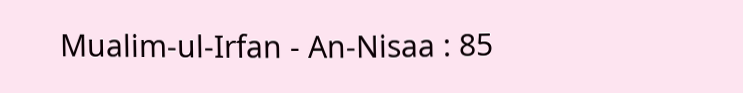Mualim-ul-Irfan - An-Nisaa : 85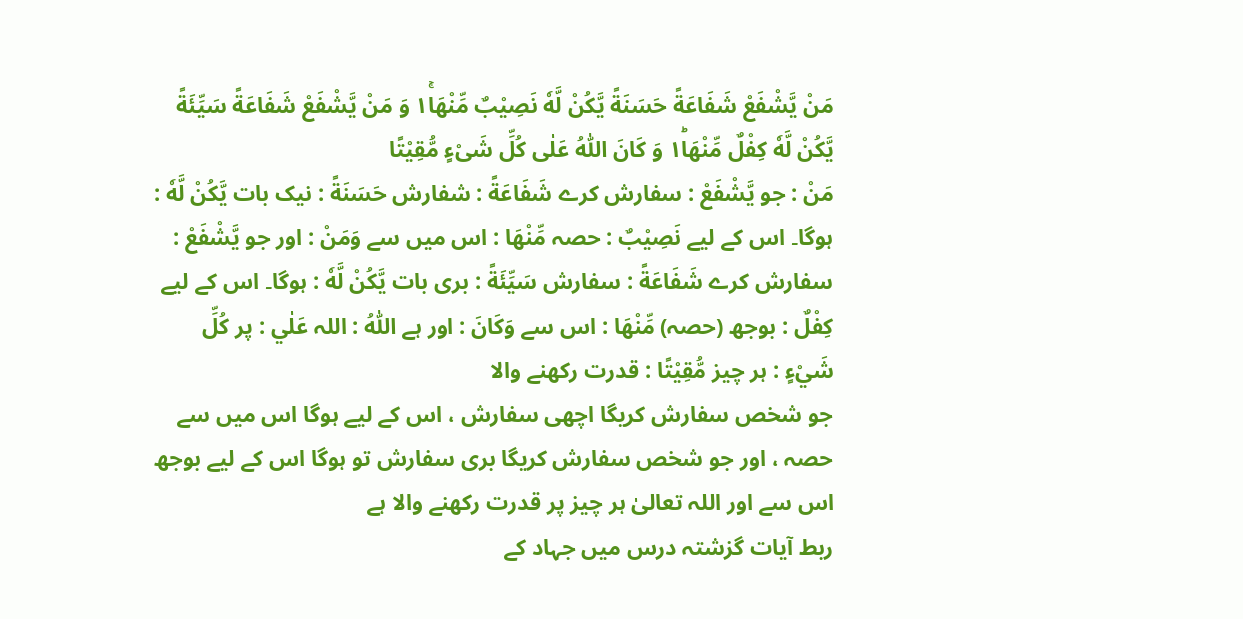مَنْ یَّشْفَعْ شَفَاعَةً حَسَنَةً یَّكُنْ لَّهٗ نَصِیْبٌ مِّنْهَا١ۚ وَ مَنْ یَّشْفَعْ شَفَاعَةً سَیِّئَةً یَّكُنْ لَّهٗ كِفْلٌ مِّنْهَا١ؕ وَ كَانَ اللّٰهُ عَلٰى كُلِّ شَیْءٍ مُّقِیْتًا
مَنْ : جو يَّشْفَعْ : سفارش کرے شَفَاعَةً : شفارش حَسَنَةً : نیک بات يَّكُنْ لَّهٗ : ہوگا۔ اس کے لیے نَصِيْبٌ : حصہ مِّنْھَا : اس میں سے وَمَنْ : اور جو يَّشْفَعْ : سفارش کرے شَفَاعَةً : سفارش سَيِّئَةً : بری بات يَّكُنْ لَّهٗ : ہوگا۔ اس کے لیے كِفْلٌ : بوجھ (حصہ) مِّنْھَا : اس سے وَكَانَ : اور ہے اللّٰهُ : اللہ عَلٰي : پر كُلِّ شَيْءٍ : ہر چیز مُّقِيْتًا : قدرت رکھنے والا
جو شخص سفارش کریگا اچھی سفارش ، اس کے لیے ہوگا اس میں سے حصہ ، اور جو شخص سفارش کریگا بری سفارش تو ہوگا اس کے لیے بوجھ اس سے اور اللہ تعالیٰ ہر چیز پر قدرت رکھنے والا ہے
ربط آیات گزشتہ درس میں جہاد کے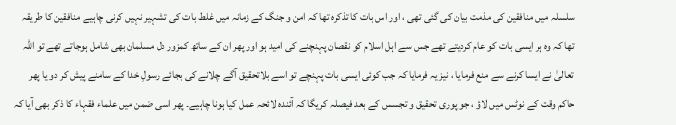سلسلہ میں منافقین کی مذمت بیان کی گئی تھی ، اور اس بات کا تذکرہ تھا کہ امن و جنگ کے زمانہ میں غلط بات کی تشہیر نہیں کرنی چاہیے منافقین کا طریقہ تھا کہ وہ ہر ایسی بات کو عام کردیتے تھے جس سے اہل اسلام کو نقصان پہنچنے کی امید ہو اور پھر ان کے ساتھ کمزور دل مسلمان بھی شامل ہوجاتے تھے تو اللہ تعالیٰ نے ایسا کرنے سے منع فرمایا ، نیز یہ فرمایا کہ جب کوئی ایسی بات پہنچے تو اسے بلاتحقیق آگے چلانے کی بجائے رسولِ خدا کے سامنے پیش کر دو یا پھر حاکم وقت کے نوٹس میں لاؤ ، جو پوری تحقیق و تجسس کے بعد فیصلہ کریگا کہ آئندہ لائحہ عمل کیا ہونا چاہیے۔ پھر اسی ضمن میں علماء فقہاء کا ذکر بھی آیا کہ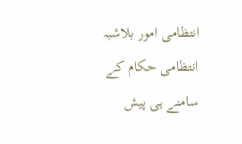انتظامی امور بلاشبہ انتظامی حکام کے سامنے ہی پیش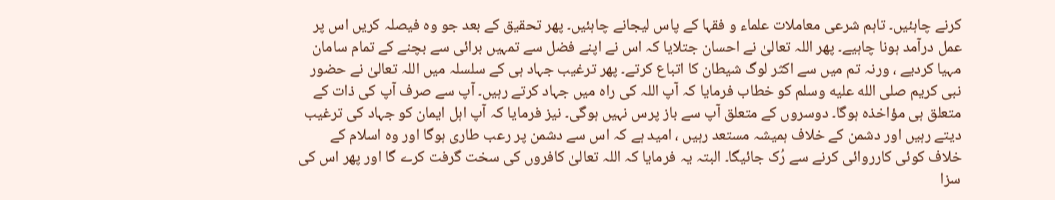کرنے چاہئیں۔ تاہم شرعی معاملات علماء و فقہا کے پاس لیجانے چاہئیں۔ پھر تحقیق کے بعد جو وہ فیصلہ کریں اس پر عمل درآمد ہونا چاہیے۔ پھر اللہ تعالیٰ نے احسان جتلایا کہ اس نے اپنے فضل سے تمہیں برائی سے بچنے کے تمام سامان مہیا کردیے ، ورنہ تم میں سے اکثر لوگ شیطان کا اتباع کرتے۔ پھر ترغیب جہاد ہی کے سلسلہ میں اللہ تعالیٰ نے حضور نبی کریم صلى الله عليه وسلم کو خطاب فرمایا کہ آپ اللہ کی راہ میں جہاد کرتے رہیں۔ آپ سے صرف آپ کی ذات کے متعلق ہی مؤاخذہ ہوگا۔ دوسروں کے متعلق آپ سے باز پرس نہیں ہوگی۔ نیز فرمایا کہ آپ اہل ایمان کو جہاد کی ترغیب دیتے رہیں اور دشمن کے خلاف ہمیشہ مستعد رہیں ، امید ہے کہ اس سے دشمن پر رعب طاری ہوگا اور وہ اسلام کے خلاف کوئی کارروائی کرنے سے رُک جائیگا۔ البتہ یہ فرمایا کہ اللہ تعالیٰ کافروں کی سخت گرفت کرے گا اور پھر اس کی سزا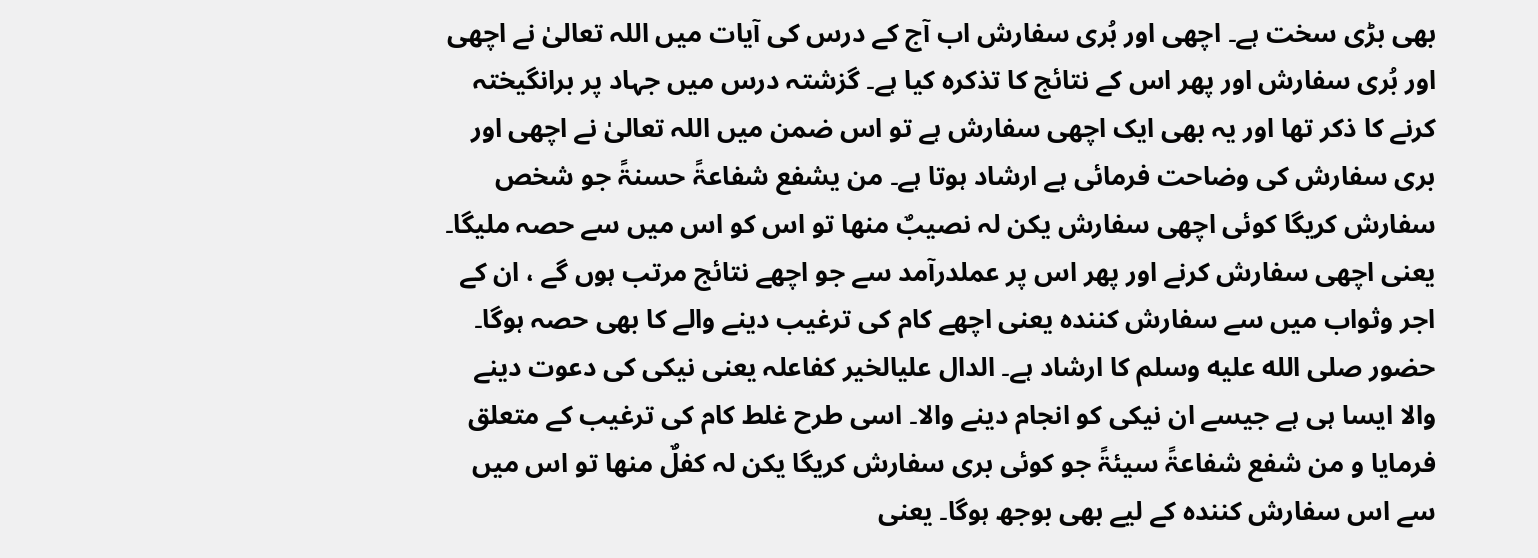بھی بڑی سخت ہے۔ اچھی اور بُری سفارش اب آج کے درس کی آیات میں اللہ تعالیٰ نے اچھی اور بُری سفارش اور پھر اس کے نتائج کا تذکرہ کیا ہے۔ گزشتہ درس میں جہاد پر برانگیختہ کرنے کا ذکر تھا اور یہ بھی ایک اچھی سفارش ہے تو اس ضمن میں اللہ تعالیٰ نے اچھی اور بری سفارش کی وضاحت فرمائی ہے ارشاد ہوتا ہے۔ من یشفع شفاعۃً حسنۃً جو شخص سفارش کریگا کوئی اچھی سفارش یکن لہ نصیبٌ منھا تو اس کو اس میں سے حصہ ملیگا۔ یعنی اچھی سفارش کرنے اور پھر اس پر عملدرآمد سے جو اچھے نتائج مرتب ہوں گے ، ان کے اجر وثواب میں سے سفارش کنندہ یعنی اچھے کام کی ترغیب دینے والے کا بھی حصہ ہوگا۔ حضور صلى الله عليه وسلم کا ارشاد ہے۔ الدال علیالخیر کفاعلہ یعنی نیکی کی دعوت دینے والا ایسا ہی ہے جیسے ان نیکی کو انجام دینے والا۔ اسی طرح غلط کام کی ترغیب کے متعلق فرمایا و من شفع شفاعۃً سیئۃً جو کوئی بری سفارش کریگا یکن لہ کفلٌ منھا تو اس میں سے اس سفارش کنندہ کے لیے بھی بوجھ ہوگا۔ یعنی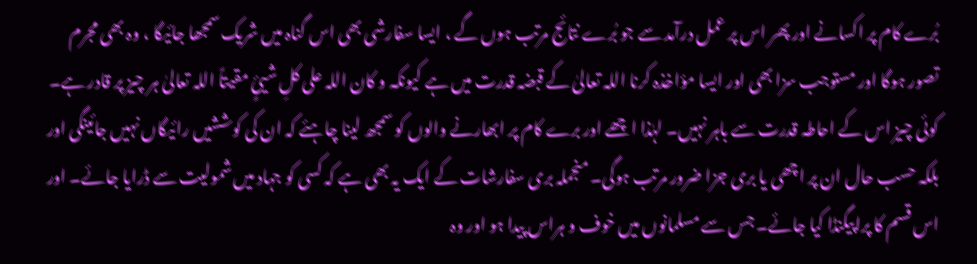بُرے کام پر اکسانے اور پھر اس پر عمل درآمد سے جو بُرے نتائج مرتب ہوں گے ، ایسا سفارشی بھی اس گناہ میں شریک سمجھا جائیگا ، وہ بھی مجرم تصور ہوگا اور مستوجب سزا بھی اور ایسا مؤاخذہ کرنا اللہ تعالیٰ کے قبضہ قدرت میں ہے کیونکہ و کان اللہ علی کلِ شیئٍ مقیتاً اللہ تعالیٰ ہر چیز پر قادر ہے۔ کوئی چیز اس کے احاطہ قدرت سے باہر نہیں۔ لہٰذا اچھے اور برے کام پر ابھارنے والوں کو سمجھ لینا چاہئے کہ ان کی کوششیں رائیگاں نہیں جائینگی اور بلکہ حسب حال ان پر اچھی یا بری جزا ضرور مرتب ہوگی۔ منجملہ بری سفارشات کے ایک یہ بھی ہے کہ کسی کو جہاد میں شمولیت سے ڈرایا جائے۔ اور اس قسم کا پراپیگنڈا کیا جائے۔ جس سے مسلمانوں میں خوف و ہراس پیدا ہو اور وہ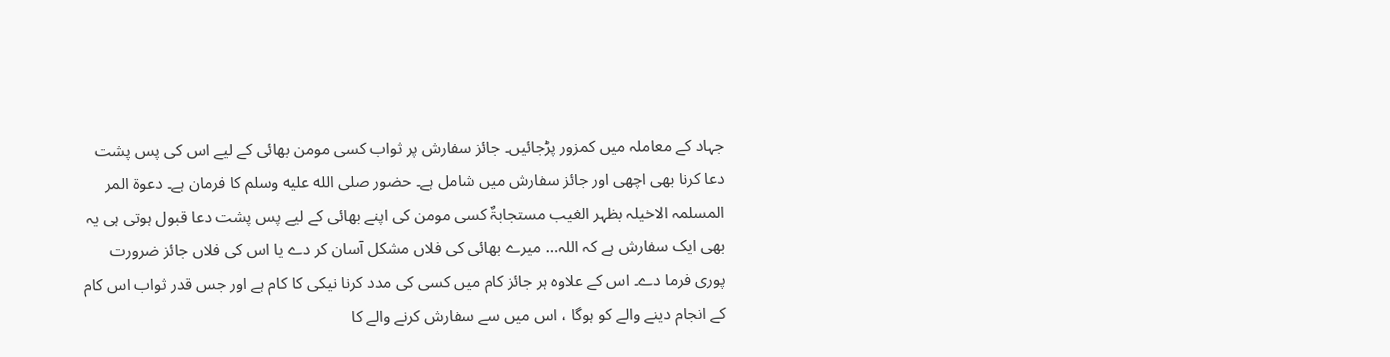جہاد کے معاملہ میں کمزور پڑجائیں۔ جائز سفارش پر ثواب کسی مومن بھائی کے لیے اس کی پس پشت دعا کرنا بھی اچھی اور جائز سفارش میں شامل ہے۔ حضور صلى الله عليه وسلم کا فرمان ہے۔ دعوۃ المر المسلمہ الاخیلہ بظہر الغیب مستجابۃٌ کسی مومن کی اپنے بھائی کے لیے پس پشت دعا قبول ہوتی ہی یہ بھی ایک سفارش ہے کہ اللہ… میرے بھائی کی فلاں مشکل آسان کر دے یا اس کی فلاں جائز ضرورت پوری فرما دے۔ اس کے علاوہ ہر جائز کام میں کسی کی مدد کرنا نیکی کا کام ہے اور جس قدر ثواب اس کام کے انجام دینے والے کو ہوگا ، اس میں سے سفارش کرنے والے کا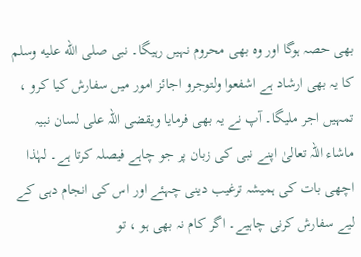بھی حصہ ہوگا اور وہ بھی محروم نہیں رہیگا۔ نبی صلى الله عليه وسلم کا یہ بھی ارشاد ہے اشفعوا ولتوجرو اجائز امور میں سفارش کیا کرو ، تمہیں اجر ملیگا۔ آپ نے یہ بھی فرمایا ویقضی اللہ علی لسان نبیہ ماشاء اللہ تعالیٰ اپنے نبی کی زبان پر جو چاہے فیصلہ کرتا ہے۔ لہٰذا اچھی بات کی ہمیشہ ترغیب دینی چہئے اور اس کی انجام دہی کے لیے سفارش کرنی چاہیے۔ اگر کام نہ بھی ہو ، تو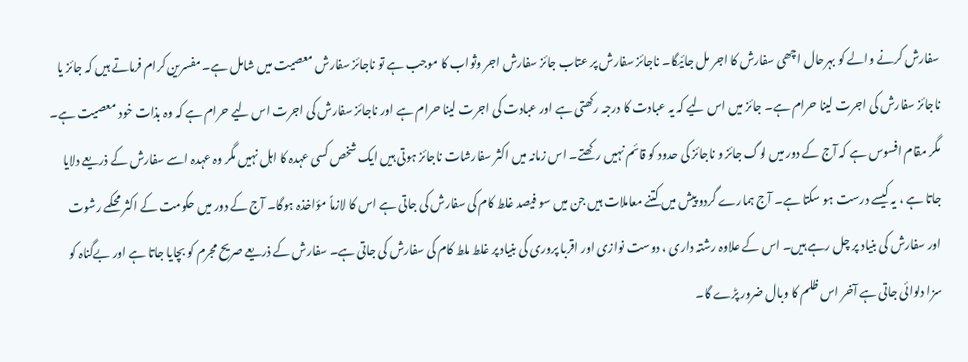سفارش کرنے والے کو بہرحال اچھی سفارش کا اجر مل جائیگا۔ ناجائز سفارش پر عتاب جائز سفارش اجر وثواب کا موجب ہے تو ناجائز سفارش معصیت میں شامل ہے۔ مفسرین کرام فرماتے ہیں کہ جائز یا ناجائز سفارش کی اجرت لینا حرام ہے۔ جائز میں اس لیے کہ یہ عبادت کا درجہ رکھتی ہے اور عبادت کی اجرت لینا حرام ہے اور ناجائز سفارش کی اجرت اس لیے حرام ہے کہ وہ بذات خود معصیت ہے۔ مگر مقام افسوس ہے کہ آج کے دور میں لوگ جائز و ناجائز کی حدود کو قائم نہیں رکھتے۔ اس زمانہ میں اکثر سفارشات ناجائز ہوتی ہیں ایک شخص کسی عہدہ کا اہل نہیں مگر وہ عہدہ اسے سفارش کے ذریعے دلایا جاتا ہے ، یہ کیسے درست ہو سکتا ہے۔ آج ہمارے گردو پیش میں کتنے معاملات ہیں جن میں سو فیصد غلط کام کی سفارش کی جاتی ہے اس کا لازماً مؤاخذہ ہوگا۔ آج کے دور میں حکومت کے اکثر محکمے رشوت اور سفارش کی بنیاد پر چل رہے ہیں۔ اس کے علاوہ رشتہ داری ، دوست نوازی اور اقربا پروری کی بنیاد پر غلط ملط کام کی سفارش کی جاتی ہے۔ سفارش کے ذریعے صریح مجرم کو بچایا جاتا ہے اور بےگناہ کو سزا دلوائی جاتی ہے آخر اس ظلم کا وبال ضرور پڑے گا۔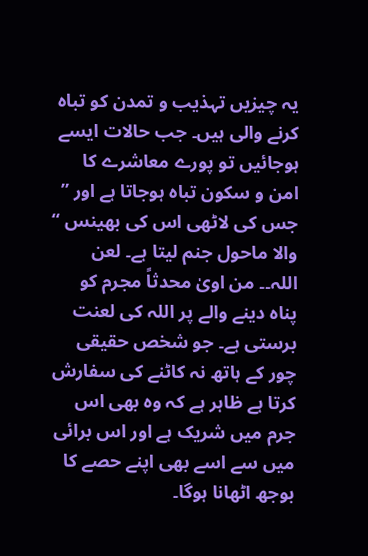یہ چیزیں تہذیب و تمدن کو تباہ کرنے والی ہیں۔ جب حالات ایسے ہوجائیں تو پورے معاشرے کا امن و سکون تباہ ہوجاتا ہے اور ” جس کی لاٹھی اس کی بھینس “ والا ماحول جنم لیتا ہے۔ لعن اللہ۔۔ من اویٰ محدثاً مجرم کو پناہ دینے والے پر اللہ کی لعنت برستی ہے۔ جو شخص حقیقی چور کے ہاتھ نہ کاٹنے کی سفارش کرتا ہے ظاہر ہے کہ وہ بھی اس جرم میں شریک ہے اور اس برائی میں سے اسے بھی اپنے حصے کا بوجھ اٹھانا ہوگا۔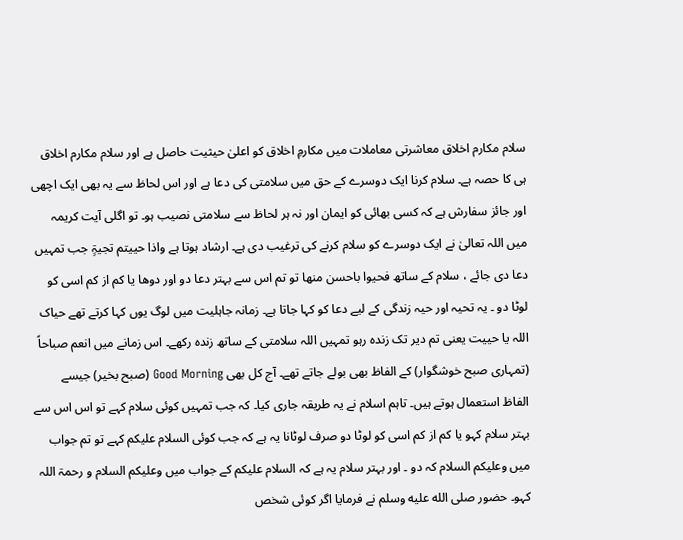سلام مکارم اخلاق معاشرتی معاملات میں مکارمِ اخلاق کو اعلیٰ حیثیت حاصل ہے اور سلام مکارم اخلاق ہی کا حصہ ہے۔ سلام کرنا ایک دوسرے کے حق میں سلامتی کی دعا ہے اور اس لحاظ سے یہ بھی ایک اچھی اور جائز سفارش ہے کہ کسی بھائی کو ایمان اور نہ ہر لحاظ سے سلامتی نصیب ہو۔ تو اگلی آیت کریمہ میں اللہ تعالیٰ نے ایک دوسرے کو سلام کرنے کی ترغیب دی ہے۔ ارشاد ہوتا ہے واذا حییتم تجیۃٍ جب تمہیں دعا دی جائے ، سلام کے ساتھ فحیوا باحسن منھا تو تم اس سے بہتر دعا دو اور دوھا یا کم از کم اسی کو لوٹا دو ۔ یہ تحیہ اور حیہ زندگی کے لیے دعا کو کہا جاتا ہے۔ زمانہ جاہلیت میں لوگ یوں کہا کرتے تھے حیاک اللہ یا حییت یعنی تم دیر تک زندہ رہو تمہیں اللہ سلامتی کے ساتھ زندہ رکھے۔ اس زمانے میں انعم صباحاً (تمہاری صبح خوشگوار) کے الفاظ بھی بولے جاتے تھے۔ آج کل بھی Good Morning (صبح بخیر) جیسے الفاظ استعمال ہوتے ہیں۔ تاہم اسلام نے یہ طریقہ جاری کیا۔ کہ جب تمہیں کوئی سلام کہے تو اس اس سے بہتر سلام کہو یا کم از کم اسی کو لوٹا دو صرف لوٹانا یہ ہے کہ جب کوئی السلام علیکم کہے تو تم جواب میں وعلیکم السلام کہ دو ۔ اور بہتر سلام یہ ہے کہ السلام علیکم کے جواب میں وعلیکم السلام و رحمۃ اللہ کہو۔ حضور صلى الله عليه وسلم نے فرمایا اگر کوئی شخص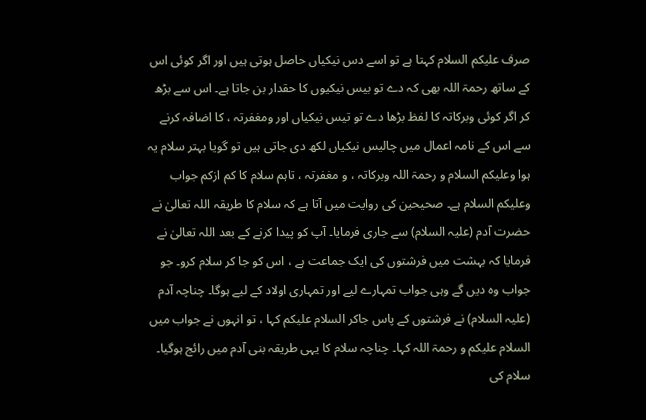صرف علیکم السلام کہتا ہے تو اسے دس نیکیاں حاصل ہوتی ہیں اور اگر کوئی اس کے ساتھ رحمۃ اللہ بھی کہ دے تو بیس نیکیوں کا حقدار بن جاتا ہے۔ اس سے بڑھ کر اگر کوئی وبرکاتہ کا لفظ بڑھا دے تو تیس نیکیاں اور ومغفرتہ ، کا اضافہ کرنے سے اس کے نامہ اعمال میں چالیس نیکیاں لکھ دی جاتی ہیں تو گویا بہتر سلام یہ ہوا وعلیکم السلام و رحمۃ اللہ وبرکاتہ ، و مغفرتہ ، تاہم سلام کا کم ازکم جواب وعلیکم السلام ہے۔ صحیحین کی روایت میں آتا ہے کہ سلام کا طریقہ اللہ تعالیٰ نے حضرت آدم (علیہ السلام) سے جاری فرمایا۔ آپ کو پیدا کرنے کے بعد اللہ تعالیٰ نے فرمایا کہ بہشت میں فرشتوں کی ایک جماعت ہے ، اس کو جا کر سلام کرو۔ جو جواب وہ دیں گے وہی جواب تمہارے لیے اور تمہاری اولاد کے لیے ہوگا۔ چناچہ آدم (علیہ السلام) نے فرشتوں کے پاس جاکر السلام علیکم کہا ، تو انہوں نے جواب میں السلام علیکم و رحمۃ اللہ کہا۔ چناچہ سلام کا یہی طریقہ بنی آدم میں رائج ہوگیا۔ سلام کی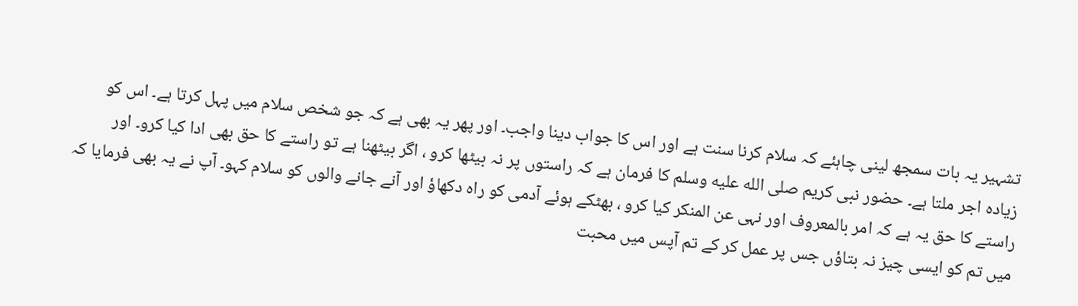تشہیر یہ بات سمجھ لینی چاہئے کہ سلام کرنا سنت ہے اور اس کا جواب دینا واجب۔ اور پھر یہ بھی ہے کہ جو شخص سلام میں پہل کرتا ہے۔ اس کو زیادہ اجر ملتا ہے۔ حضور نبی کریم صلى الله عليه وسلم کا فرمان ہے کہ راستوں پر نہ بیٹھا کرو ، اگر بیٹھنا ہے تو راستے کا حق بھی ادا کیا کرو۔ اور راستے کا حق یہ ہے کہ امر بالمعروف اور نہی عن المنکر کیا کرو ، بھٹکے ہوئے آدمی کو راہ دکھاؤ اور آنے جانے والوں کو سلام کہو۔ آپ نے یہ بھی فرمایا کہ میں تم کو ایسی چیز نہ بتاؤں جس پر عمل کر کے تم آپس میں محبت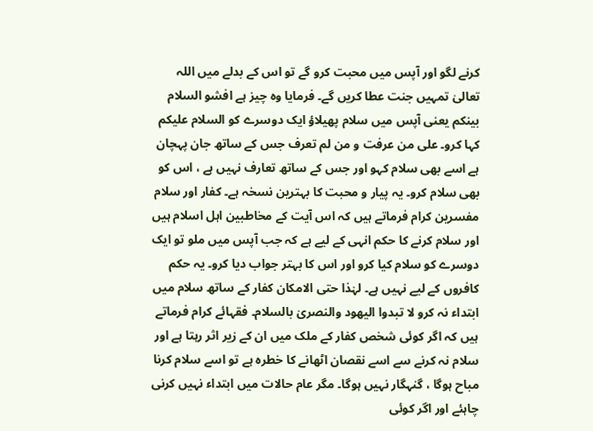کرنے لگو اور آپس میں محبت کرو گے تو اس کے بدلے میں اللہ تعالیٰ تمہیں جنت عطا کریں گے۔ فرمایا وہ چیز ہے افشو السلام بینکم یعنی آپس میں سلام پھیلاؤ ایک دوسرے کو السلام علیکم کہا کرو۔ علی من عرفت و من لم تعرف جس کے ساتھ جان پہچان ہے اسے بھی سلام کہو اور جس کے ساتھ تعارف نہیں ہے ، اس کو بھی سلام کرو۔ یہ پیار و محبت کا بہترین نسخہ ہے۔ کفار اور سلام مفسرین کرام فرماتے ہیں کہ اس آیت کے مخاطبین اہل اسلام ہیں اور سلام کرنے کا حکم انہی کے لیے ہے کہ جب آپس میں ملو تو ایک دوسرے کو سلام کیا کرو اور اس کا بہتر جواب دیا کرو۔ یہ حکم کافروں کے لیے نہیں ہے۔ لہٰذا حتی الامکان کفار کے ساتھ سلام میں ابتداء نہ کرو لا تبدوا الیھود والنصریٰ بالسلام۔ فقہائے کرام فرماتے ہیں کہ اگر کوئی شخص کفار کے ملک میں ان کے زیر اثر رہتا ہے اور سلام نہ کرنے سے اسے نقصان اٹھانے کا خطرہ ہے تو اسے سلام کرنا مباح ہوگا ، گنہگار نہیں ہوگا۔ مگر عام حالات میں ابتداء نہیں کرنی چاہئے اور اگر کوئی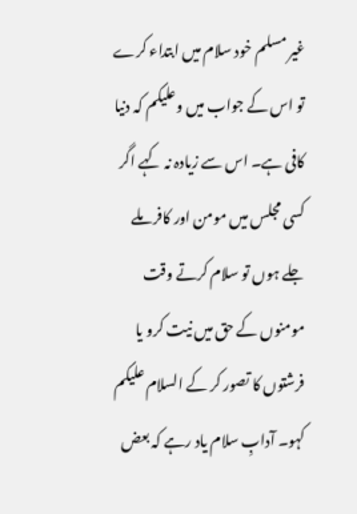غیر مسلم خود سلام میں ابتداء کرے تو اس کے جواب میں وعلیکم کہ دنیا کافی ہے۔ اس سے زیادہ نہ کہے اگر کسی مجلس میں مومن اور کافر ملے جلے ہوں تو سلام کرتے وقت مومنوں کے حق میں نیت کرو یا فرشتوں کا تصور کر کے السلام علیکم کہو۔ آدابِ سلام یاد رہے کہ بعض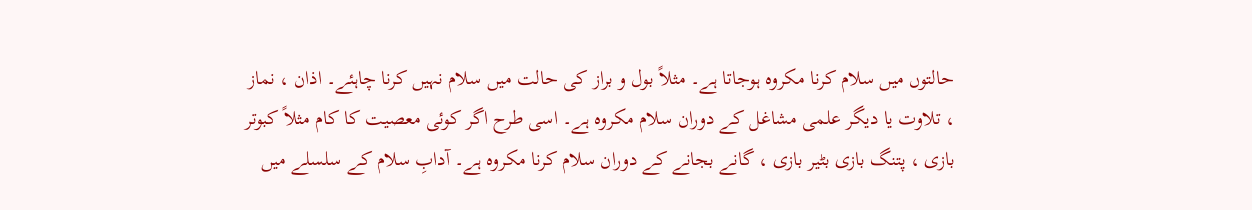حالتوں میں سلام کرنا مکروہ ہوجاتا ہے۔ مثلاً بول و براز کی حالت میں سلام نہیں کرنا چاہئے۔ اذان ، نماز ، تلاوت یا دیگر علمی مشاغل کے دوران سلام مکروہ ہے۔ اسی طرح اگر کوئی معصیت کا کام مثلاً کبوتر بازی ، پتنگ بازی بٹیر بازی ، گانے بجانے کے دوران سلام کرنا مکروہ ہے۔ آدابِ سلام کے سلسلے میں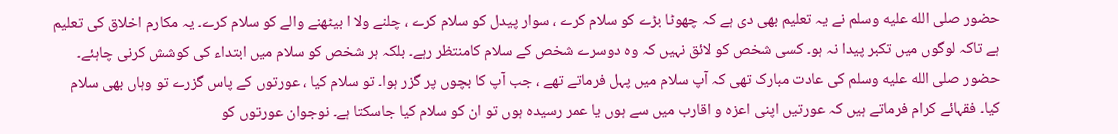حضور صلى الله عليه وسلم نے یہ تعلیم بھی دی ہے کہ چھوٹا بڑے کو سلام کرے ، سوار پیدل کو سلام کرے ، چلنے ولا ا بیٹھنے والے کو سلام کرے۔ یہ مکارم اخلاق کی تعلیم ہے تاکہ لوگوں میں تکبر پیدا نہ ہو۔ کسی شخص کو لائق نہیں کہ وہ دوسرے شخص کے سلام کامنتظر رہے۔ بلکہ ہر شخص کو سلام میں ابتداء کی کوشش کرنی چاہئے۔ حضور صلى الله عليه وسلم کی عادت مبارک تھی کہ آپ سلام میں پہل فرماتے تھے ، جب آپ کا بچوں پر گزر ہوا۔ تو سلام کیا ، عورتوں کے پاس گزرے تو وہاں بھی سلام کیا۔ فقہائے کرام فرماتے ہیں کہ عورتیں اپنی اعزہ و اقارب میں سے ہوں یا عمر رسیدہ ہوں تو ان کو سلام کیا جاسکتا ہے۔ نوجوان عورتوں کو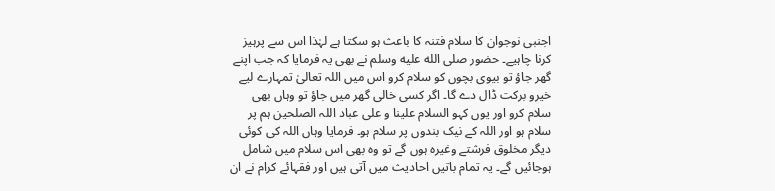اجنبی نوجوان کا سلام فتنہ کا باعث ہو سکتا ہے لہٰذا اس سے پرہیز کرنا چاہیے۔ حضور صلى الله عليه وسلم نے بھی یہ فرمایا کہ جب اپنے گھر جاؤ تو بیوی بچوں کو سلام کرو اس میں اللہ تعالیٰ تمہارے لیے خیرو برکت ڈال دے گا۔ اگر کسی خالی گھر میں جاؤ تو وہاں بھی سلام کرو اور یوں کہو السلام علینا و علی عباد اللہ الصلحین ہم پر سلام ہو اور اللہ کے نیک بندوں پر سلام ہو۔ فرمایا وہاں اللہ کی کوئی دیگر مخلوق فرشتے وغیرہ ہوں گے تو وہ بھی اس سلام میں شامل ہوجائیں گے۔ یہ تمام باتیں احادیث میں آتی ہیں اور فقہائے کرام نے ان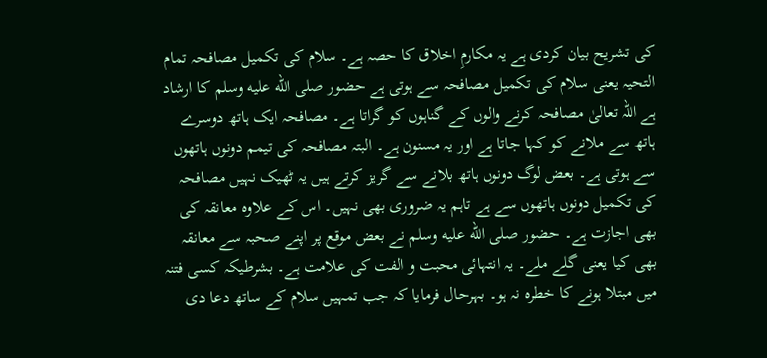کی تشریح بیان کردی ہے یہ مکارمِ اخلاق کا حصہ ہے۔ سلام کی تکمیل مصافحہ تمام التحیہ یعنی سلام کی تکمیل مصافحہ سے ہوتی ہے حضور صلى الله عليه وسلم کا ارشاد ہے اللہ تعالیٰ مصافحہ کرنے والوں کے گناہوں کو گراتا ہے۔ مصافحہ ایک ہاتھ دوسرے ہاتھ سے ملانے کو کہا جاتا ہے اور یہ مسنون ہے۔ البتہ مصافحہ کی تیمم دونوں ہاتھوں سے ہوتی ہے۔ بعض لوگ دونوں ہاتھ بلانے سے گریز کرتے ہیں یہ ٹھیک نہیں مصافحہ کی تکمیل دونوں ہاتھوں سے ہے تاہم یہ ضروری بھی نہیں۔ اس کے علاوہ معانقہ کی بھی اجازت ہے۔ حضور صلى الله عليه وسلم نے بعض موقع پر اپنے صحبہ سے معانقہ بھی کیا یعنی گلے ملے۔ یہ انتہائی محبت و الفت کی علامت ہے۔ بشرطیکہ کسی فتنہ میں مبتلا ہونے کا خطرہ نہ ہو۔ بہرحال فرمایا کہ جب تمہیں سلام کے ساتھ دعا دی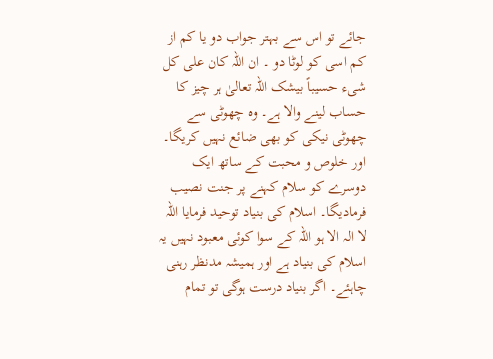جائے تو اس سے بہتر جواب دو یا کم از کم اسی کو لوٹا دو ۔ ان اللہ کان علی کل شیء حسیباً بیشک اللہ تعالیٰ ہر چیز کا حساب لینے والا ہے۔ وہ چھوٹی سے چھوٹی نیکی کو بھی ضائع نہیں کریگا۔ اور خلوص و محبت کے ساتھ ایک دوسرے کو سلام کہنے پر جنت نصیب فرمادیگا۔ اسلام کی بنیاد توحید فرمایا اللہ لا الہ الا ہو اللہ کے سوا کوئی معبود نہیں یہ اسلام کی بنیاد ہے اور ہمیشہ مدنظر رہنی چاہئے۔ اگر بنیاد درست ہوگی تو تمام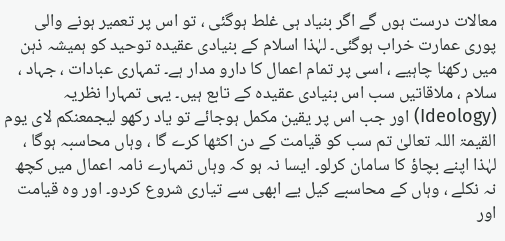معالات درست ہوں گے اگر بنیاد ہی غلط ہوگئی ، تو اس پر تعمیر ہونے والی پوری عمارت خراب ہوگئی۔ لہٰذا اسلام کے بنیادی عقیدہ توحید کو ہمیشہ ذہن میں رکھنا چاہیے ، اسی پر تمام اعمال کا دارو مدار ہے۔ تمہاری عبادات ، جہاد ، سلام ، ملاقاتیں سب اس بنیادی عقیدہ کے تابع ہیں۔ یہی تمہارا نظریہ (Ideology) اور جب اس پر یقین مکمل ہوجائے تو یاد رکھو لیجمعنکم لای یوم القیمۃ اللہ تعالیٰ تم سب کو قیامت کے دن اکٹھا کرے گا ، وہاں محاسبہ ہوگا ، لہٰذا اپنے بچاؤ کا سامان کرلو۔ ایسا نہ ہو کہ وہاں تمہارے نامہ اعمال میں کچھ نہ نکلے ، وہاں کے محاسبے کیل یے ابھی سے تیاری شروع کردو۔ اور وہ قیامت اور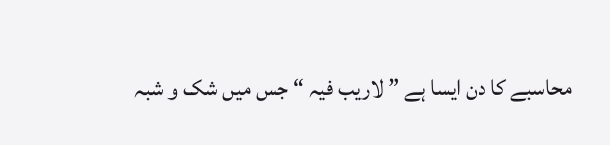محاسبے کا دن ایسا ہے ” لاریب فیہ “ جس میں شک و شبہ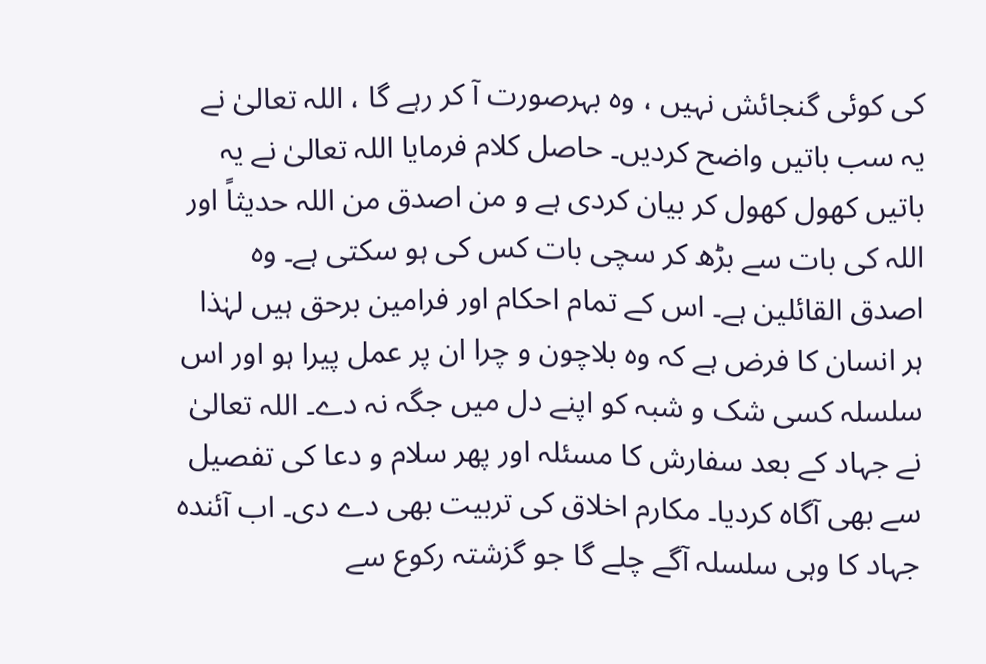کی کوئی گنجائش نہیں ، وہ بہرصورت آ کر رہے گا ، اللہ تعالیٰ نے یہ سب باتیں واضح کردیں۔ حاصل کلام فرمایا اللہ تعالیٰ نے یہ باتیں کھول کھول کر بیان کردی ہے و من اصدق من اللہ حدیثاً اور اللہ کی بات سے بڑھ کر سچی بات کس کی ہو سکتی ہے۔ وہ اصدق القائلین ہے۔ اس کے تمام احکام اور فرامین برحق ہیں لہٰذا ہر انسان کا فرض ہے کہ وہ بلاچون و چرا ان پر عمل پیرا ہو اور اس سلسلہ کسی شک و شبہ کو اپنے دل میں جگہ نہ دے۔ اللہ تعالیٰ نے جہاد کے بعد سفارش کا مسئلہ اور پھر سلام و دعا کی تفصیل سے بھی آگاہ کردیا۔ مکارم اخلاق کی تربیت بھی دے دی۔ اب آئندہ جہاد کا وہی سلسلہ آگے چلے گا جو گزشتہ رکوع سے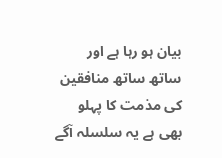بیان ہو رہا ہے اور ساتھ ساتھ منافقین کی مذمت کا پہلو بھی ہے یہ سلسلہ آگے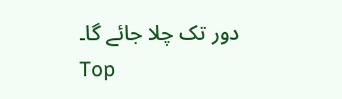دور تک چلا جائے گا۔
Top